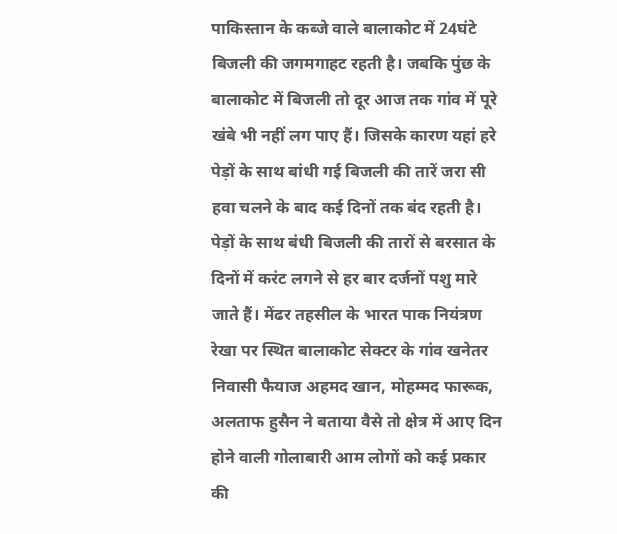पाकिस्तान के कब्जे वाले बालाकोट में 24घंटे बिजली की जगमगाहट रहती है। जबकि पुंछ के बालाकोट में बिजली तो दूर आज तक गांव में पूरे खंबे भी नहीं लग पाए हैं। जिसके कारण यहां हरे पेड़ों के साथ बांधी गई बिजली की तारें जरा सी हवा चलने के बाद कई दिनों तक बंद रहती है।
पेड़ों के साथ बंधी बिजली की तारों से बरसात के दिनों में करंट लगने से हर बार दर्जनों पशु मारे जाते हैं। मेंढर तहसील के भारत पाक नियंत्रण रेखा पर स्थित बालाकोट सेक्टर के गांव खनेतर निवासी फैयाज अहमद खान, मोहम्मद फारूक, अलताफ हुसैन ने बताया वैसे तो क्षेत्र में आए दिन होने वाली गोलाबारी आम लोगों को कई प्रकार की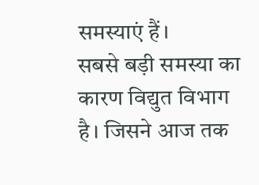समस्याएं हैं।
सबसे बड़ी समस्या का कारण विद्युत विभाग है। जिसने आज तक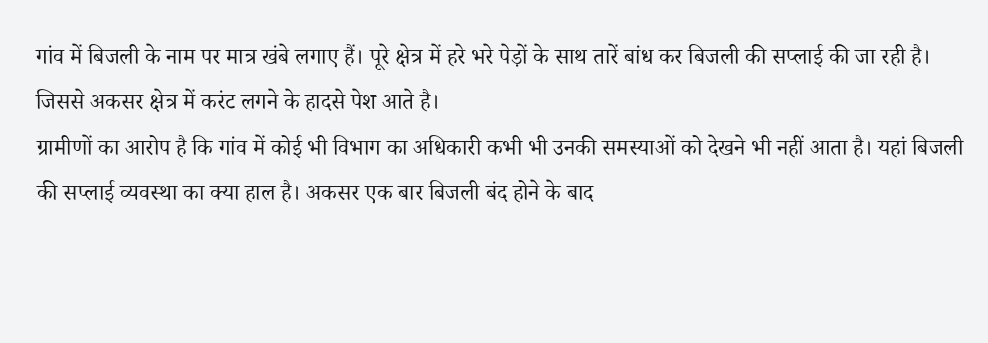गांव में बिजली के नाम पर मात्र खंबे लगाए हैं। पूरे क्षेत्र में हरे भरे पेड़ों के साथ तारें बांध कर बिजली की सप्लाई की जा रही है। जिससे अकसर क्षेत्र में करंट लगने के हादसे पेश आते है।
ग्रामीणों का आरोप है कि गांव में कोई भी विभाग का अधिकारी कभी भी उनकी समस्याओं को देखने भी नहीं आता है। यहां बिजली की सप्लाई व्यवस्था का क्या हाल है। अकसर एक बार बिजली बंद होने के बाद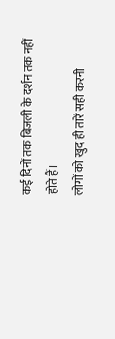कई दिनों तक बिजली के दर्शन तक नहीं होते हैं।
लोगों को खुद ही तारें सही करनी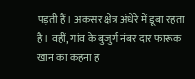पड़ती हैं। अकसर क्षेत्र अंधेरे में डूबा रहता है। वहीं, गांव के बुजुर्ग नंबर दार फारूक खान का कहना ह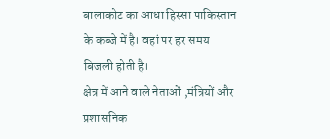बालाकोट का आधा हिस्सा पाकिस्तान के कब्जे में है। वहां पर हर समय बिजली होती है।
क्षेत्र में आने वाले नेताओं ,मंत्रियों और प्रशासनिक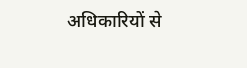अधिकारियों से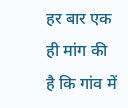हर बार एक ही मांग की है कि गांव में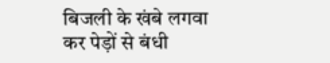बिजली के खंबे लगवा कर पेड़ों से बंधी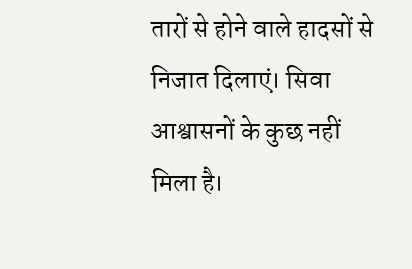तारों से होने वाले हादसों से निजात दिलाएं। सिवा आश्वासनों के कुछ नहीं मिला है।